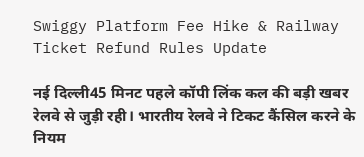Swiggy Platform Fee Hike & Railway Ticket Refund Rules Update

नई दिल्ली45 मिनट पहले कॉपी लिंक कल की बड़ी खबर रेलवे से जुड़ी रही। भारतीय रेलवे ने टिकट कैंसिल करने के नियम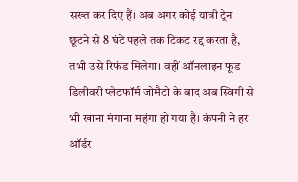सख्त कर दिए हैं। अब अगर कोई यात्री ट्रेन छूटने से 8 घंटे पहले तक टिकट रद्द करता है, तभी उसे रिफंड मिलेगा। वहीं ऑनलाइन फूड डिलीवरी प्लेटफॉर्म जोमैटो के बाद अब स्विगी से भी खाना मंगाना महंगा हो गया है। कंपनी ने हर ऑर्डर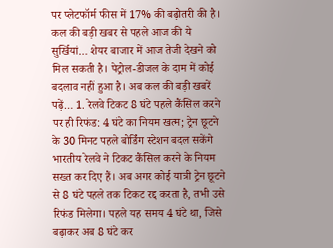पर प्लेटफॉर्म फीस में 17% की बढ़ोतरी की है। कल की बड़ी खबर से पहले आज की ये सुर्खियां… शेयर बाजार में आज तेजी देखने को मिल सकती है। पेट्रोल-डीजल के दाम में कोई बदलाव नहीं हुआ है। अब कल की बड़ी खबरें पढ़ें… 1. रेलवे टिकट 8 घंटे पहले कैंसिल करने पर ही रिफंड: 4 घंटे का नियम खत्म; ट्रेन छूटने के 30 मिनट पहले बोर्डिंग स्टेशन बदल सकेंगे भारतीय रेलवे ने टिकट कैंसिल करने के नियम सख्त कर दिए हैं। अब अगर कोई यात्री ट्रेन छूटने से 8 घंटे पहले तक टिकट रद्द करता है, तभी उसे रिफंड मिलेगा। पहले यह समय 4 घंटे था, जिसे बढ़ाकर अब 8 घंटे कर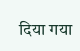दिया गया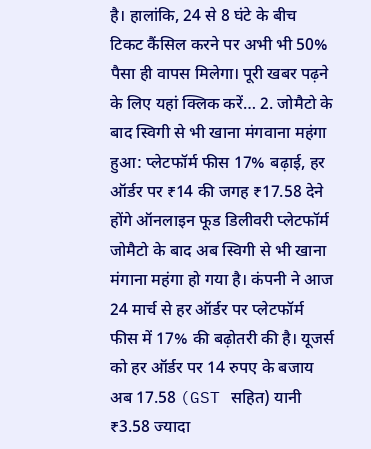है। हालांकि, 24 से 8 घंटे के बीच टिकट कैंसिल करने पर अभी भी 50% पैसा ही वापस मिलेगा। पूरी खबर पढ़ने के लिए यहां क्लिक करें… 2. जोमैटो के बाद स्विगी से भी खाना मंगवाना महंगा हुआ: प्लेटफॉर्म फीस 17% बढ़ाई, हर ऑर्डर पर ₹14 की जगह ₹17.58 देने होंगे ऑनलाइन फूड डिलीवरी प्लेटफॉर्म जोमैटो के बाद अब स्विगी से भी खाना मंगाना महंगा हो गया है। कंपनी ने आज 24 मार्च से हर ऑर्डर पर प्लेटफॉर्म फीस में 17% की बढ़ोतरी की है। यूजर्स को हर ऑर्डर पर 14 रुपए के बजाय अब 17.58 (GST सहित) यानी ₹3.58 ज्यादा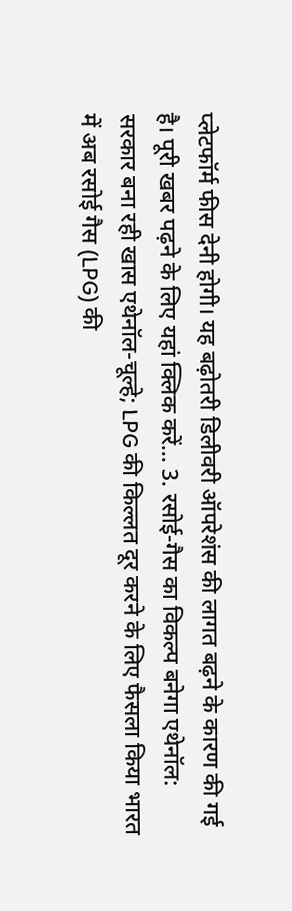प्लेटफॉर्म फीस देनी होगी। यह बढ़ोतरी डिलीवरी ऑपरेशंस की लागत बढ़ने के कारण की गई है। पूरी खबर पढ़ने के लिए यहां क्लिक करें… 3. रसोई-गैस का विकल्प बनेगा एथेनॉल: सरकार बना रही खास एथेनॉल-चूल्हे; LPG की किल्लत दूर करने के लिए फैसला किया भारत में अब रसोई गैस (LPG) की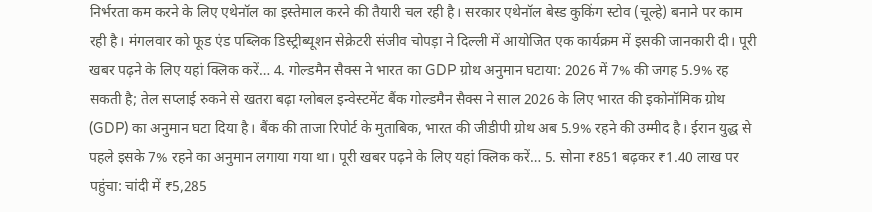निर्भरता कम करने के लिए एथेनॉल का इस्तेमाल करने की तैयारी चल रही है। सरकार एथेनॉल बेस्ड कुकिंग स्टोव (चूल्हे) बनाने पर काम रही है। मंगलवार को फूड एंड पब्लिक डिस्ट्रीब्यूशन सेक्रेटरी संजीव चोपड़ा ने दिल्ली में आयोजित एक कार्यक्रम में इसकी जानकारी दी। पूरी खबर पढ़ने के लिए यहां क्लिक करें… 4. गोल्डमैन सैक्स ने भारत का GDP ग्रोथ अनुमान घटाया: 2026 में 7% की जगह 5.9% रह सकती है; तेल सप्लाई रुकने से खतरा बढ़ा ग्लोबल इन्वेस्टमेंट बैंक गोल्डमैन सैक्स ने साल 2026 के लिए भारत की इकोनॉमिक ग्रोथ (GDP) का अनुमान घटा दिया है। बैंक की ताजा रिपोर्ट के मुताबिक, भारत की जीडीपी ग्रोथ अब 5.9% रहने की उम्मीद है। ईरान युद्ध से पहले इसके 7% रहने का अनुमान लगाया गया था। पूरी खबर पढ़ने के लिए यहां क्लिक करें… 5. सोना ₹851 बढ़कर ₹1.40 लाख पर पहुंचा: चांदी में ₹5,285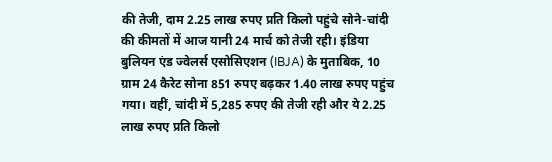की तेजी, दाम 2.25 लाख रुपए प्रति किलो पहुंचे सोने-चांदी की कीमतों में आज यानी 24 मार्च को तेजी रही। इंडिया बुलियन एंड ज्वेलर्स एसोसिएशन (IBJA) के मुताबिक, 10 ग्राम 24 कैरेट सोना 851 रुपए बढ़कर 1.40 लाख रुपए पहुंच गया। वहीं, चांदी में 5,285 रुपए की तेजी रही और ये 2.25 लाख रुपए प्रति किलो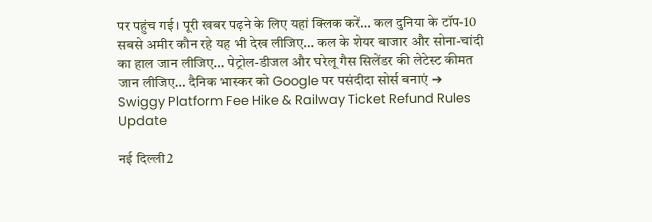पर पहुंच गई। पूरी खबर पढ़ने के लिए यहां क्लिक करें… कल दुनिया के टॉप-10 सबसे अमीर कौन रहे यह भी देख लीजिए… कल के शेयर बाजार और सोना-चांदी का हाल जान लीजिए… पेट्रोल-डीजल और घरेलू गैस सिलेंडर की लेटेस्ट कीमत जान लीजिए… दैनिक भास्कर को Google पर पसंदीदा सोर्स बनाएं ➔
Swiggy Platform Fee Hike & Railway Ticket Refund Rules Update

नई दिल्ली2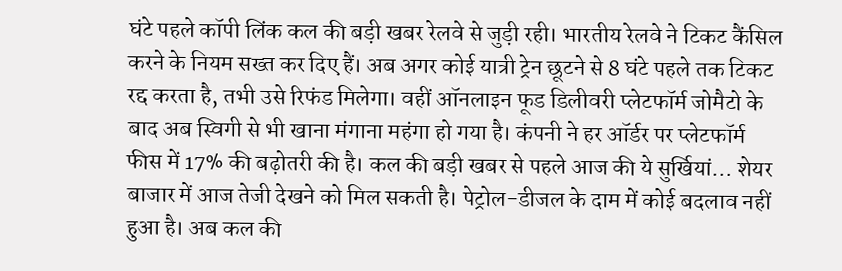घंटे पहले कॉपी लिंक कल की बड़ी खबर रेलवे से जुड़ी रही। भारतीय रेलवे ने टिकट कैंसिल करने के नियम सख्त कर दिए हैं। अब अगर कोई यात्री ट्रेन छूटने से 8 घंटे पहले तक टिकट रद्द करता है, तभी उसे रिफंड मिलेगा। वहीं ऑनलाइन फूड डिलीवरी प्लेटफॉर्म जोमैटो के बाद अब स्विगी से भी खाना मंगाना महंगा हो गया है। कंपनी ने हर ऑर्डर पर प्लेटफॉर्म फीस में 17% की बढ़ोतरी की है। कल की बड़ी खबर से पहले आज की ये सुर्खियां… शेयर बाजार में आज तेजी देखने को मिल सकती है। पेट्रोल-डीजल के दाम में कोई बदलाव नहीं हुआ है। अब कल की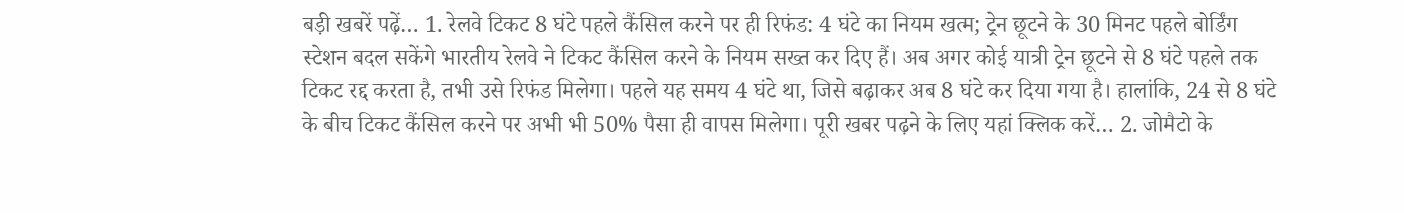बड़ी खबरें पढ़ें… 1. रेलवे टिकट 8 घंटे पहले कैंसिल करने पर ही रिफंड: 4 घंटे का नियम खत्म; ट्रेन छूटने के 30 मिनट पहले बोर्डिंग स्टेशन बदल सकेंगे भारतीय रेलवे ने टिकट कैंसिल करने के नियम सख्त कर दिए हैं। अब अगर कोई यात्री ट्रेन छूटने से 8 घंटे पहले तक टिकट रद्द करता है, तभी उसे रिफंड मिलेगा। पहले यह समय 4 घंटे था, जिसे बढ़ाकर अब 8 घंटे कर दिया गया है। हालांकि, 24 से 8 घंटे के बीच टिकट कैंसिल करने पर अभी भी 50% पैसा ही वापस मिलेगा। पूरी खबर पढ़ने के लिए यहां क्लिक करें… 2. जोमैटो के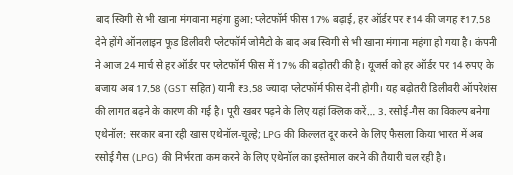बाद स्विगी से भी खाना मंगवाना महंगा हुआ: प्लेटफॉर्म फीस 17% बढ़ाई, हर ऑर्डर पर ₹14 की जगह ₹17.58 देने होंगे ऑनलाइन फूड डिलीवरी प्लेटफॉर्म जोमैटो के बाद अब स्विगी से भी खाना मंगाना महंगा हो गया है। कंपनी ने आज 24 मार्च से हर ऑर्डर पर प्लेटफॉर्म फीस में 17% की बढ़ोतरी की है। यूजर्स को हर ऑर्डर पर 14 रुपए के बजाय अब 17.58 (GST सहित) यानी ₹3.58 ज्यादा प्लेटफॉर्म फीस देनी होगी। यह बढ़ोतरी डिलीवरी ऑपरेशंस की लागत बढ़ने के कारण की गई है। पूरी खबर पढ़ने के लिए यहां क्लिक करें… 3. रसोई-गैस का विकल्प बनेगा एथेनॉल: सरकार बना रही खास एथेनॉल-चूल्हे; LPG की किल्लत दूर करने के लिए फैसला किया भारत में अब रसोई गैस (LPG) की निर्भरता कम करने के लिए एथेनॉल का इस्तेमाल करने की तैयारी चल रही है।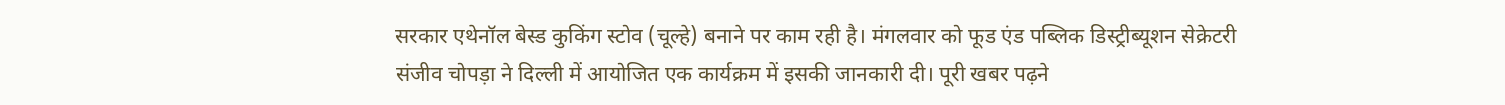सरकार एथेनॉल बेस्ड कुकिंग स्टोव (चूल्हे) बनाने पर काम रही है। मंगलवार को फूड एंड पब्लिक डिस्ट्रीब्यूशन सेक्रेटरी संजीव चोपड़ा ने दिल्ली में आयोजित एक कार्यक्रम में इसकी जानकारी दी। पूरी खबर पढ़ने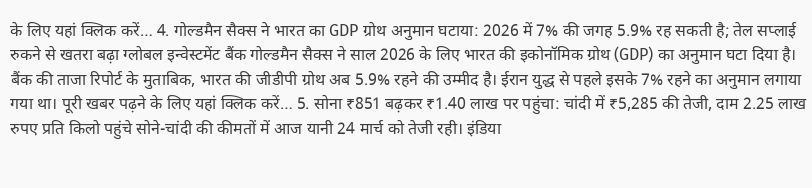के लिए यहां क्लिक करें… 4. गोल्डमैन सैक्स ने भारत का GDP ग्रोथ अनुमान घटाया: 2026 में 7% की जगह 5.9% रह सकती है; तेल सप्लाई रुकने से खतरा बढ़ा ग्लोबल इन्वेस्टमेंट बैंक गोल्डमैन सैक्स ने साल 2026 के लिए भारत की इकोनॉमिक ग्रोथ (GDP) का अनुमान घटा दिया है। बैंक की ताजा रिपोर्ट के मुताबिक, भारत की जीडीपी ग्रोथ अब 5.9% रहने की उम्मीद है। ईरान युद्ध से पहले इसके 7% रहने का अनुमान लगाया गया था। पूरी खबर पढ़ने के लिए यहां क्लिक करें… 5. सोना ₹851 बढ़कर ₹1.40 लाख पर पहुंचा: चांदी में ₹5,285 की तेजी, दाम 2.25 लाख रुपए प्रति किलो पहुंचे सोने-चांदी की कीमतों में आज यानी 24 मार्च को तेजी रही। इंडिया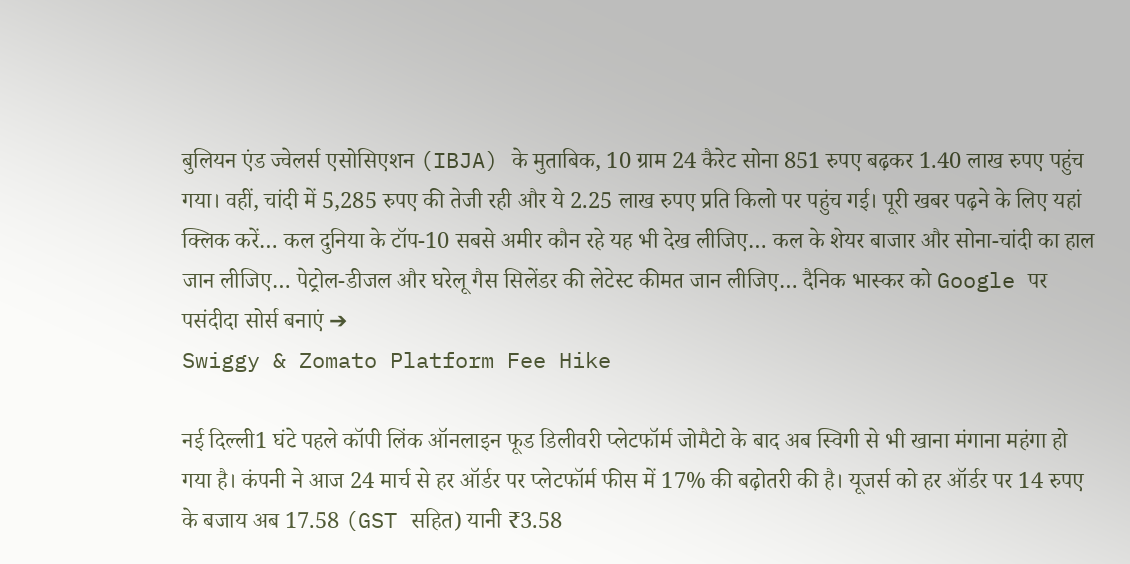बुलियन एंड ज्वेलर्स एसोसिएशन (IBJA) के मुताबिक, 10 ग्राम 24 कैरेट सोना 851 रुपए बढ़कर 1.40 लाख रुपए पहुंच गया। वहीं, चांदी में 5,285 रुपए की तेजी रही और ये 2.25 लाख रुपए प्रति किलो पर पहुंच गई। पूरी खबर पढ़ने के लिए यहां क्लिक करें… कल दुनिया के टॉप-10 सबसे अमीर कौन रहे यह भी देख लीजिए… कल के शेयर बाजार और सोना-चांदी का हाल जान लीजिए… पेट्रोल-डीजल और घरेलू गैस सिलेंडर की लेटेस्ट कीमत जान लीजिए… दैनिक भास्कर को Google पर पसंदीदा सोर्स बनाएं ➔
Swiggy & Zomato Platform Fee Hike

नई दिल्ली1 घंटे पहले कॉपी लिंक ऑनलाइन फूड डिलीवरी प्लेटफॉर्म जोमैटो के बाद अब स्विगी से भी खाना मंगाना महंगा हो गया है। कंपनी ने आज 24 मार्च से हर ऑर्डर पर प्लेटफॉर्म फीस में 17% की बढ़ोतरी की है। यूजर्स को हर ऑर्डर पर 14 रुपए के बजाय अब 17.58 (GST सहित) यानी ₹3.58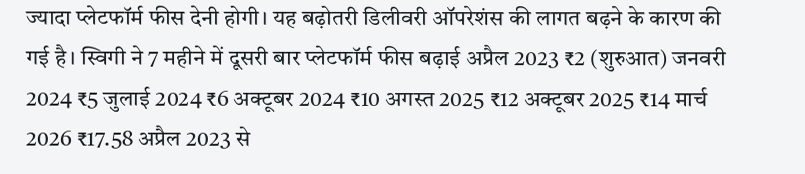ज्यादा प्लेटफॉर्म फीस देनी होगी। यह बढ़ोतरी डिलीवरी ऑपरेशंस की लागत बढ़ने के कारण की गई है। स्विगी ने 7 महीने में दूसरी बार प्लेटफॉर्म फीस बढ़ाई अप्रैल 2023 ₹2 (शुरुआत) जनवरी 2024 ₹5 जुलाई 2024 ₹6 अक्टूबर 2024 ₹10 अगस्त 2025 ₹12 अक्टूबर 2025 ₹14 मार्च 2026 ₹17.58 अप्रैल 2023 से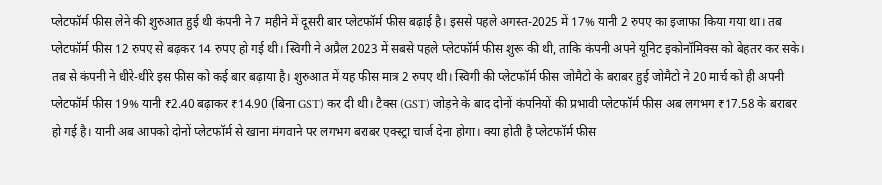प्लेटफॉर्म फीस लेने की शुरुआत हुई थी कंपनी ने 7 महीने में दूसरी बार प्लेटफॉर्म फीस बढ़ाई है। इससे पहले अगस्त-2025 में 17% यानी 2 रुपए का इजाफा किया गया था। तब प्लेटफॉर्म फीस 12 रुपए से बढ़कर 14 रुपए हो गई थी। स्विगी ने अप्रैल 2023 में सबसे पहले प्लेटफॉर्म फीस शुरू की थी, ताकि कंपनी अपने यूनिट इकोनॉमिक्स को बेहतर कर सके। तब से कंपनी ने धीरे-धीरे इस फीस को कई बार बढ़ाया है। शुरुआत में यह फीस मात्र 2 रुपए थी। स्विगी की प्लेटफॉर्म फीस जोमैटो के बराबर हुई जोमैटो ने 20 मार्च को ही अपनी प्लेटफॉर्म फीस 19% यानी ₹2.40 बढ़ाकर ₹14.90 (बिना GST) कर दी थी। टैक्स (GST) जोड़ने के बाद दोनों कंपनियों की प्रभावी प्लेटफॉर्म फीस अब लगभग ₹17.58 के बराबर हो गई है। यानी अब आपको दोनों प्लेटफॉर्म से खाना मंगवाने पर लगभग बराबर एक्स्ट्रा चार्ज देना होगा। क्या होती है प्लेटफॉर्म फीस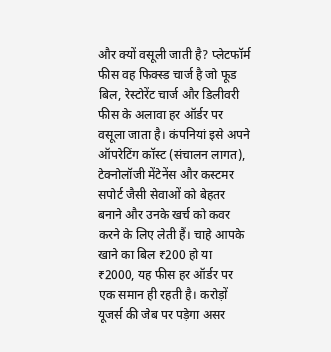और क्यों वसूली जाती है? प्लेटफॉर्म फीस वह फिक्स्ड चार्ज है जो फूड बिल, रेस्टोरेंट चार्ज और डिलीवरी फीस के अलावा हर ऑर्डर पर वसूला जाता है। कंपनियां इसे अपने ऑपरेटिंग कॉस्ट (संचालन लागत), टेक्नोलॉजी मेंटेनेंस और कस्टमर सपोर्ट जैसी सेवाओं को बेहतर बनाने और उनके खर्च को कवर करने के लिए लेती हैं। चाहे आपके खाने का बिल ₹200 हो या ₹2000, यह फीस हर ऑर्डर पर एक समान ही रहती है। करोड़ों यूजर्स की जेब पर पड़ेगा असर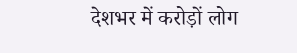देशभर में करोड़ों लोग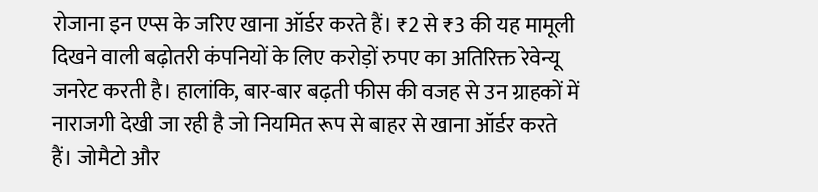रोजाना इन एप्स के जरिए खाना ऑर्डर करते हैं। ₹2 से ₹3 की यह मामूली दिखने वाली बढ़ोतरी कंपनियों के लिए करोड़ों रुपए का अतिरिक्त रेवेन्यू जनरेट करती है। हालांकि, बार-बार बढ़ती फीस की वजह से उन ग्राहकों में नाराजगी देखी जा रही है जो नियमित रूप से बाहर से खाना ऑर्डर करते हैं। जोमैटो और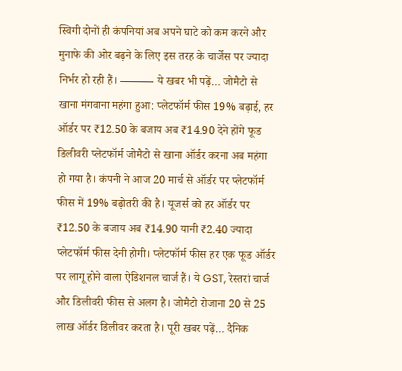स्विगी दोनों ही कंपनियां अब अपने घाटे को कम करने और मुनाफे की ओर बढ़ने के लिए इस तरह के चार्जेस पर ज्यादा निर्भर हो रही हैं। ——— ये खबर भी पढ़ें… जोमैटो से खाना मंगवाना महंगा हुआ: प्लेटफॉर्म फीस 19% बढ़ाई, हर ऑर्डर पर ₹12.50 के बजाय अब ₹14.90 देने होंगे फूड डिलीवरी प्लेटफॉर्म जोमैटो से खाना ऑर्डर करना अब महंगा हो गया है। कंपनी ने आज 20 मार्च से ऑर्डर पर प्लेटफॉर्म फीस में 19% बढ़ोतरी की है। यूजर्स को हर ऑर्डर पर ₹12.50 के बजाय अब ₹14.90 यानी ₹2.40 ज्यादा प्लेटफॉर्म फीस देनी होगी। प्लेटफॉर्म फीस हर एक फूड ऑर्डर पर लागू होने वाला ऐडिशनल चार्ज हैं। ये GST, रेस्तरां चार्ज और डिलीवरी फीस से अलग है। जोमैटो रोजाना 20 से 25 लाख ऑर्डर डिलीवर करता है। पूरी खबर पढ़ें… दैनिक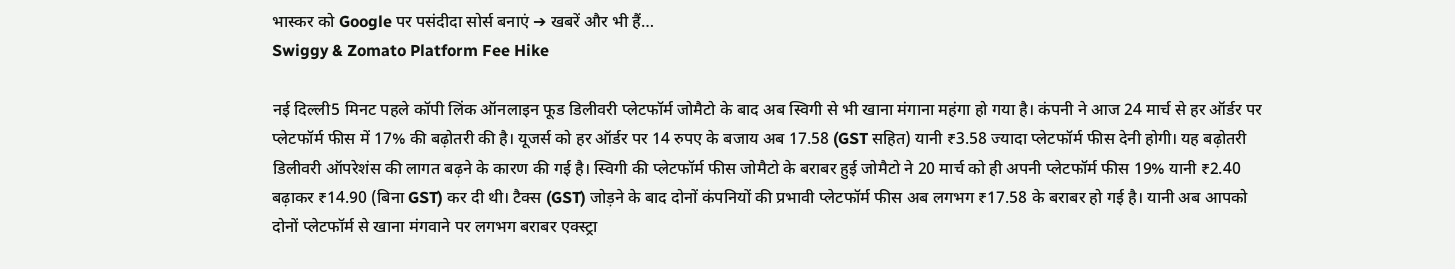भास्कर को Google पर पसंदीदा सोर्स बनाएं ➔ खबरें और भी हैं…
Swiggy & Zomato Platform Fee Hike

नई दिल्ली5 मिनट पहले कॉपी लिंक ऑनलाइन फूड डिलीवरी प्लेटफॉर्म जोमैटो के बाद अब स्विगी से भी खाना मंगाना महंगा हो गया है। कंपनी ने आज 24 मार्च से हर ऑर्डर पर प्लेटफॉर्म फीस में 17% की बढ़ोतरी की है। यूजर्स को हर ऑर्डर पर 14 रुपए के बजाय अब 17.58 (GST सहित) यानी ₹3.58 ज्यादा प्लेटफॉर्म फीस देनी होगी। यह बढ़ोतरी डिलीवरी ऑपरेशंस की लागत बढ़ने के कारण की गई है। स्विगी की प्लेटफॉर्म फीस जोमैटो के बराबर हुई जोमैटो ने 20 मार्च को ही अपनी प्लेटफॉर्म फीस 19% यानी ₹2.40 बढ़ाकर ₹14.90 (बिना GST) कर दी थी। टैक्स (GST) जोड़ने के बाद दोनों कंपनियों की प्रभावी प्लेटफॉर्म फीस अब लगभग ₹17.58 के बराबर हो गई है। यानी अब आपको दोनों प्लेटफॉर्म से खाना मंगवाने पर लगभग बराबर एक्स्ट्रा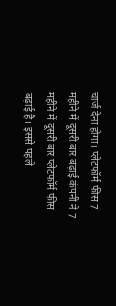चार्ज देना होगा। प्लेटफॉर्म फीस 7 महीने में दूसरी बार बढ़ाई कंपनी ने 7 महीने में दूसरी बार प्लेटफॉर्म फीस बढ़ाई है। इससे पहले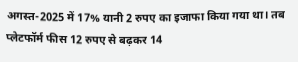अगस्त-2025 में 17% यानी 2 रुपए का इजाफा किया गया था। तब प्लेटफॉर्म फीस 12 रुपए से बढ़कर 14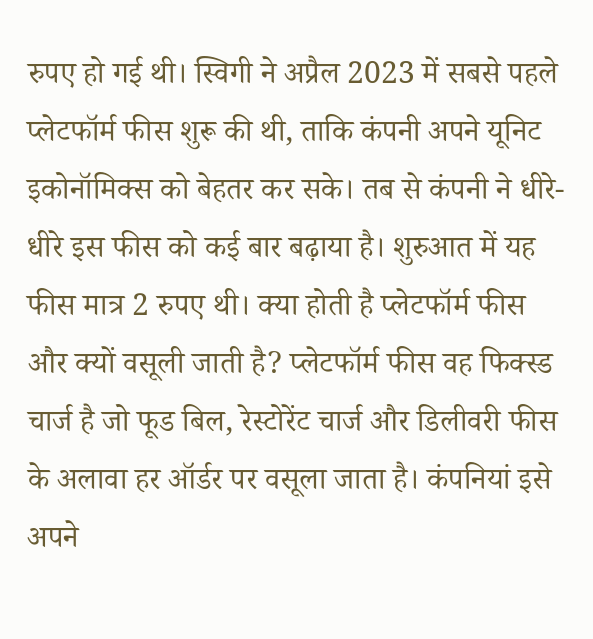रुपए हो गई थी। स्विगी ने अप्रैल 2023 में सबसे पहले प्लेटफॉर्म फीस शुरू की थी, ताकि कंपनी अपने यूनिट इकोनॉमिक्स को बेहतर कर सके। तब से कंपनी ने धीरे-धीरे इस फीस को कई बार बढ़ाया है। शुरुआत में यह फीस मात्र 2 रुपए थी। क्या होती है प्लेटफॉर्म फीस और क्यों वसूली जाती है? प्लेटफॉर्म फीस वह फिक्स्ड चार्ज है जो फूड बिल, रेस्टोरेंट चार्ज और डिलीवरी फीस के अलावा हर ऑर्डर पर वसूला जाता है। कंपनियां इसे अपने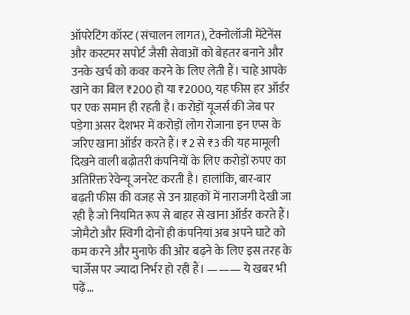ऑपरेटिंग कॉस्ट (संचालन लागत), टेक्नोलॉजी मेंटेनेंस और कस्टमर सपोर्ट जैसी सेवाओं को बेहतर बनाने और उनके खर्च को कवर करने के लिए लेती हैं। चाहे आपके खाने का बिल ₹200 हो या ₹2000, यह फीस हर ऑर्डर पर एक समान ही रहती है। करोड़ों यूजर्स की जेब पर पड़ेगा असर देशभर में करोड़ों लोग रोजाना इन एप्स के जरिए खाना ऑर्डर करते हैं। ₹2 से ₹3 की यह मामूली दिखने वाली बढ़ोतरी कंपनियों के लिए करोड़ों रुपए का अतिरिक्त रेवेन्यू जनरेट करती है। हालांकि, बार-बार बढ़ती फीस की वजह से उन ग्राहकों में नाराजगी देखी जा रही है जो नियमित रूप से बाहर से खाना ऑर्डर करते हैं। जोमैटो और स्विगी दोनों ही कंपनियां अब अपने घाटे को कम करने और मुनाफे की ओर बढ़ने के लिए इस तरह के चार्जेस पर ज्यादा निर्भर हो रही हैं। ——— ये खबर भी पढ़ें…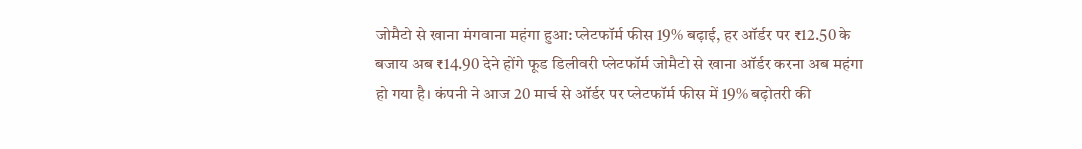जोमैटो से खाना मंगवाना महंगा हुआ: प्लेटफॉर्म फीस 19% बढ़ाई, हर ऑर्डर पर ₹12.50 के बजाय अब ₹14.90 देने होंगे फूड डिलीवरी प्लेटफॉर्म जोमैटो से खाना ऑर्डर करना अब महंगा हो गया है। कंपनी ने आज 20 मार्च से ऑर्डर पर प्लेटफॉर्म फीस में 19% बढ़ोतरी की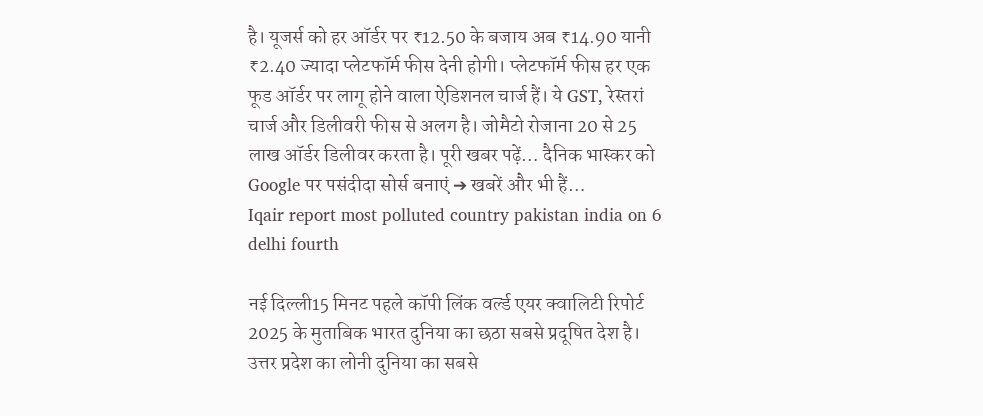है। यूजर्स को हर ऑर्डर पर ₹12.50 के बजाय अब ₹14.90 यानी ₹2.40 ज्यादा प्लेटफॉर्म फीस देनी होगी। प्लेटफॉर्म फीस हर एक फूड ऑर्डर पर लागू होने वाला ऐडिशनल चार्ज हैं। ये GST, रेस्तरां चार्ज और डिलीवरी फीस से अलग है। जोमैटो रोजाना 20 से 25 लाख ऑर्डर डिलीवर करता है। पूरी खबर पढ़ें… दैनिक भास्कर को Google पर पसंदीदा सोर्स बनाएं ➔ खबरें और भी हैं…
Iqair report most polluted country pakistan india on 6 delhi fourth

नई दिल्ली15 मिनट पहले कॉपी लिंक वर्ल्ड एयर क्वालिटी रिपोर्ट 2025 के मुताबिक भारत दुनिया का छठा सबसे प्रदूषित देश है। उत्तर प्रदेश का लोनी दुनिया का सबसे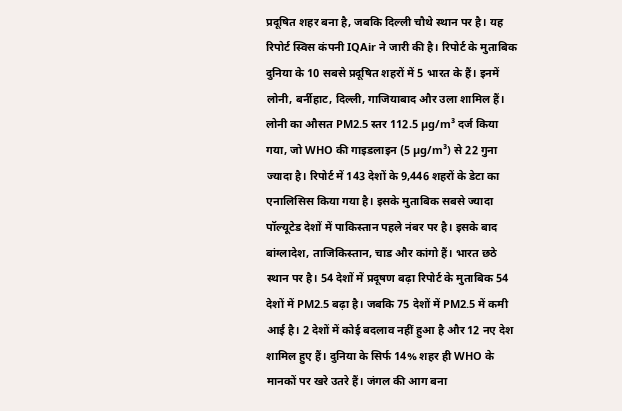प्रदूषित शहर बना है, जबकि दिल्ली चौथे स्थान पर है। यह रिपोर्ट स्विस कंपनी IQAir ने जारी की है। रिपोर्ट के मुताबिक दुनिया के 10 सबसे प्रदूषित शहरों में 5 भारत के हैं। इनमें लोनी, बर्नीहाट, दिल्ली, गाजियाबाद और उला शामिल हैं। लोनी का औसत PM2.5 स्तर 112.5 µg/m³ दर्ज किया गया, जो WHO की गाइडलाइन (5 µg/m³) से 22 गुना ज्यादा है। रिपोर्ट में 143 देशों के 9,446 शहरों के डेटा का एनालिसिस किया गया है। इसके मुताबिक सबसे ज्यादा पॉल्यूटेड देशों में पाकिस्तान पहले नंबर पर है। इसके बाद बांग्लादेश, ताजिकिस्तान, चाड और कांगो हैं। भारत छठे स्थान पर है। 54 देशों में प्रदूषण बढ़ा रिपोर्ट के मुताबिक 54 देशों में PM2.5 बढ़ा है। जबकि 75 देशों में PM2.5 में कमी आई है। 2 देशों में कोई बदलाव नहीं हुआ है और 12 नए देश शामिल हुए हैं। दुनिया के सिर्फ 14% शहर ही WHO के मानकों पर खरे उतरे हैं। जंगल की आग बना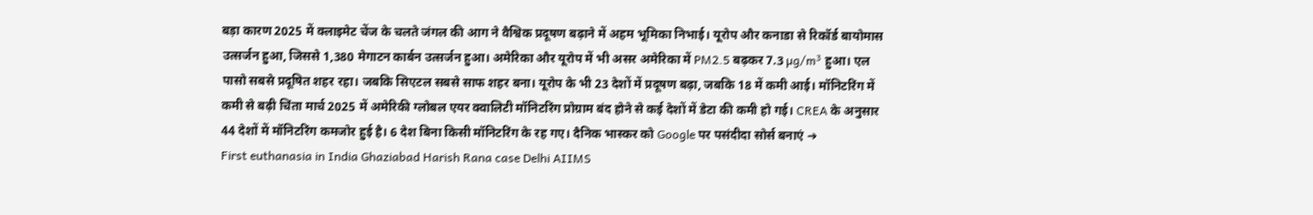बड़ा कारण 2025 में क्लाइमेट चेंज के चलते जंगल की आग ने वैश्विक प्रदूषण बढ़ाने में अहम भूमिका निभाई। यूरोप और कनाडा से रिकॉर्ड बायोमास उत्सर्जन हुआ, जिससे 1,380 मेगाटन कार्बन उत्सर्जन हुआ। अमेरिका और यूरोप में भी असर अमेरिका में PM2.5 बढ़कर 7.3 µg/m³ हुआ। एल पासो सबसे प्रदूषित शहर रहा। जबकि सिएटल सबसे साफ शहर बना। यूरोप के भी 23 देशों में प्रदूषण बढ़ा, जबकि 18 में कमी आई। मॉनिटरिंग में कमी से बढ़ी चिंता मार्च 2025 में अमेरिकी ग्लोबल एयर क्वालिटी मॉनिटरिंग प्रोग्राम बंद होने से कई देशों में डेटा की कमी हो गई। CREA के अनुसार 44 देशों में मॉनिटरिंग कमजोर हुई है। 6 देश बिना किसी मॉनिटरिंग के रह गए। दैनिक भास्कर को Google पर पसंदीदा सोर्स बनाएं ➔
First euthanasia in India Ghaziabad Harish Rana case Delhi AIIMS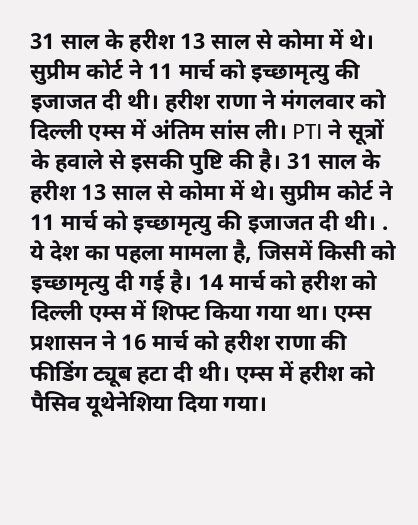31 साल के हरीश 13 साल से कोमा में थे। सुप्रीम कोर्ट ने 11 मार्च को इच्छामृत्यु की इजाजत दी थी। हरीश राणा ने मंगलवार को दिल्ली एम्स में अंतिम सांस ली। PTI ने सूत्रों के हवाले से इसकी पुष्टि की है। 31 साल के हरीश 13 साल से कोमा में थे। सुप्रीम कोर्ट ने 11 मार्च को इच्छामृत्यु की इजाजत दी थी। . ये देश का पहला मामला है, जिसमें किसी को इच्छामृत्यु दी गई है। 14 मार्च को हरीश को दिल्ली एम्स में शिफ्ट किया गया था। एम्स प्रशासन ने 16 मार्च को हरीश राणा की फीडिंग ट्यूब हटा दी थी। एम्स में हरीश को पैसिव यूथेनेशिया दिया गया।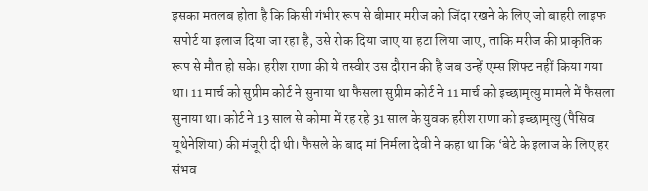इसका मतलब होता है कि किसी गंभीर रूप से बीमार मरीज को जिंदा रखने के लिए जो बाहरी लाइफ सपोर्ट या इलाज दिया जा रहा है, उसे रोक दिया जाए या हटा लिया जाए, ताकि मरीज की प्राकृतिक रूप से मौत हो सके। हरीश राणा की ये तस्वीर उस दौरान की है जब उन्हें एम्स शिफ्ट नहीं किया गया था। 11 मार्च को सुप्रीम कोर्ट ने सुनाया था फैसला सुप्रीम कोर्ट ने 11 मार्च को इच्छामृत्यु मामले में फैसला सुनाया था। कोर्ट ने 13 साल से कोमा में रह रहे 31 साल के युवक हरीश राणा को इच्छामृत्यु (पैसिव यूथेनेशिया) की मंजूरी दी थी। फैसले के बाद मां निर्मला देवी ने कहा था कि ‘बेटे के इलाज के लिए हर संभव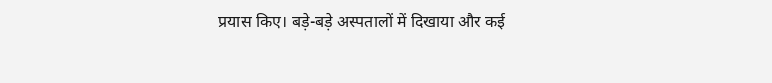प्रयास किए। बड़े-बड़े अस्पतालों में दिखाया और कई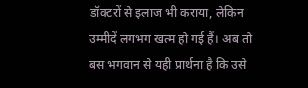डॉक्टरों से इलाज भी कराया, लेकिन उम्मीदें लगभग खत्म हो गई हैं। अब तो बस भगवान से यही प्रार्थना है कि उसे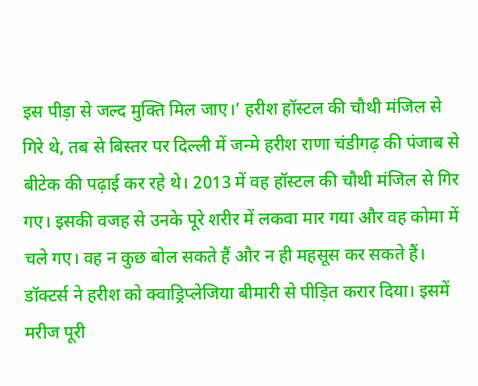इस पीड़ा से जल्द मुक्ति मिल जाए।’ हरीश हॉस्टल की चौथी मंजिल से गिरे थे, तब से बिस्तर पर दिल्ली में जन्मे हरीश राणा चंडीगढ़ की पंजाब से बीटेक की पढ़ाई कर रहे थे। 2013 में वह हॉस्टल की चौथी मंजिल से गिर गए। इसकी वजह से उनके पूरे शरीर में लकवा मार गया और वह कोमा में चले गए। वह न कुछ बोल सकते हैं और न ही महसूस कर सकते हैं। डॉक्टर्स ने हरीश को क्वाड्रिप्लेजिया बीमारी से पीड़ित करार दिया। इसमें मरीज पूरी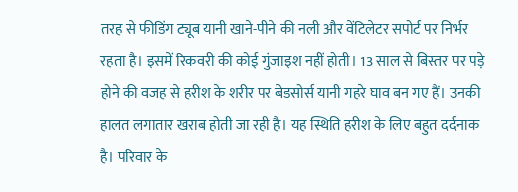तरह से फीडिंग ट्यूब यानी खाने-पीने की नली और वेंटिलेटर सपोर्ट पर निर्भर रहता है। इसमें रिकवरी की कोई गुंजाइश नहीं होती। 13 साल से बिस्तर पर पड़े होने की वजह से हरीश के शरीर पर बेडसोर्स यानी गहरे घाव बन गए हैं। उनकी हालत लगातार खराब होती जा रही है। यह स्थिति हरीश के लिए बहुत दर्दनाक है। परिवार के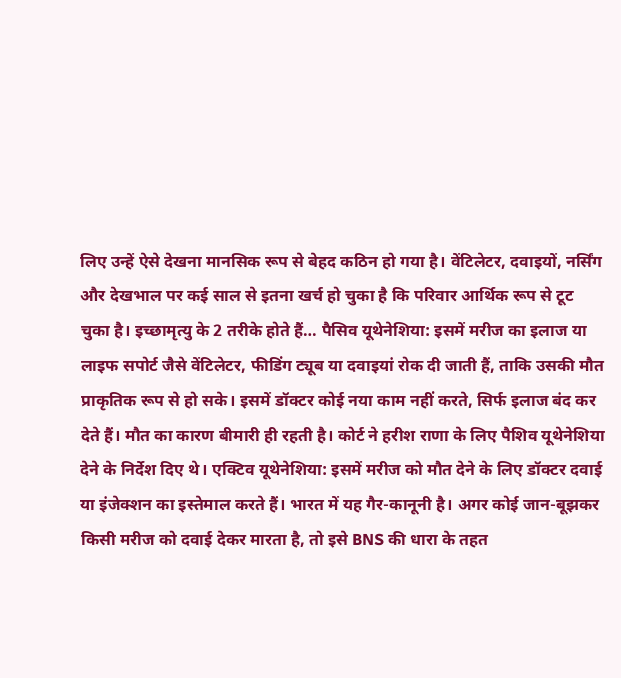लिए उन्हें ऐसे देखना मानसिक रूप से बेहद कठिन हो गया है। वेंटिलेटर, दवाइयों, नर्सिंग और देखभाल पर कई साल से इतना खर्च हो चुका है कि परिवार आर्थिक रूप से टूट चुका है। इच्छामृत्यु के 2 तरीके होते हैं… पैसिव यूथेनेशिया: इसमें मरीज का इलाज या लाइफ सपोर्ट जैसे वेंटिलेटर, फीडिंग ट्यूब या दवाइयां रोक दी जाती हैं, ताकि उसकी मौत प्राकृतिक रूप से हो सके। इसमें डॉक्टर कोई नया काम नहीं करते, सिर्फ इलाज बंद कर देते हैं। मौत का कारण बीमारी ही रहती है। कोर्ट ने हरीश राणा के लिए पैशिव यूथेनेशिया देने के निर्देश दिए थे। एक्टिव यूथेनेशिया: इसमें मरीज को मौत देने के लिए डॉक्टर दवाई या इंजेक्शन का इस्तेमाल करते हैं। भारत में यह गैर-कानूनी है। अगर कोई जान-बूझकर किसी मरीज को दवाई देकर मारता है, तो इसे BNS की धारा के तहत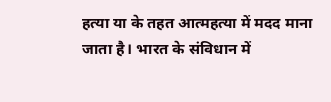हत्या या के तहत आत्महत्या में मदद माना जाता है। भारत के संविधान में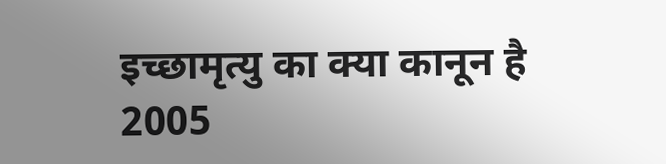इच्छामृत्यु का क्या कानून है 2005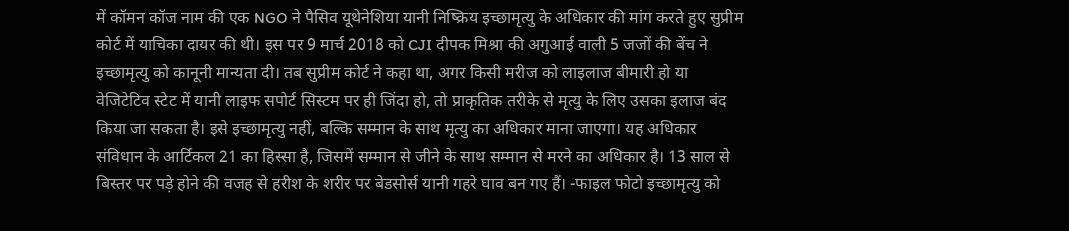में कॉमन कॉज नाम की एक NGO ने पैसिव यूथेनेशिया यानी निष्क्रिय इच्छामृत्यु के अधिकार की मांग करते हुए सुप्रीम कोर्ट में याचिका दायर की थी। इस पर 9 मार्च 2018 को CJI दीपक मिश्रा की अगुआई वाली 5 जजों की बेंच ने इच्छामृत्यु को कानूनी मान्यता दी। तब सुप्रीम कोर्ट ने कहा था, अगर किसी मरीज को लाइलाज बीमारी हो या वेजिटेटिव स्टेट में यानी लाइफ सपोर्ट सिस्टम पर ही जिंदा हो, तो प्राकृतिक तरीके से मृत्यु के लिए उसका इलाज बंद किया जा सकता है। इसे इच्छामृत्यु नहीं, बल्कि सम्मान के साथ मृत्यु का अधिकार माना जाएगा। यह अधिकार संविधान के आर्टिकल 21 का हिस्सा है, जिसमें सम्मान से जीने के साथ सम्मान से मरने का अधिकार है। 13 साल से बिस्तर पर पड़े होने की वजह से हरीश के शरीर पर बेडसोर्स यानी गहरे घाव बन गए हैं। -फाइल फोटो इच्छामृत्यु को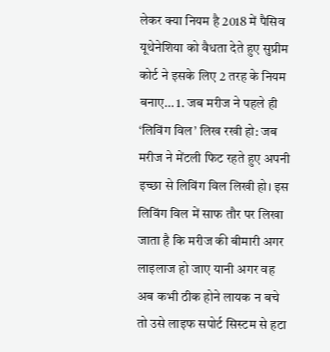लेकर क्या नियम है 2018 में पैसिव यूथेनेशिया को वैधता देते हुए सुप्रीम कोर्ट ने इसके लिए 2 तरह के नियम बनाए… 1. जब मरीज ने पहले ही ‘लिविंग विल’ लिख रखी हो: जब मरीज ने मेंटली फिट रहते हुए अपनी इच्छा से लिविंग विल लिखी हो। इस लिविंग विल में साफ तौर पर लिखा जाता है कि मरीज की बीमारी अगर लाइलाज हो जाए यानी अगर वह अब कभी ठीक होने लायक न बचे तो उसे लाइफ सपोर्ट सिस्टम से हटा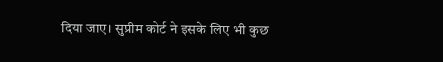दिया जाए। सुप्रीम कोर्ट ने इसके लिए भी कुछ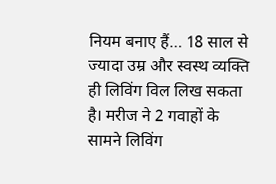नियम बनाए हैं… 18 साल से ज्यादा उम्र और स्वस्थ व्यक्ति ही लिविंग विल लिख सकता है। मरीज ने 2 गवाहों के सामने लिविंग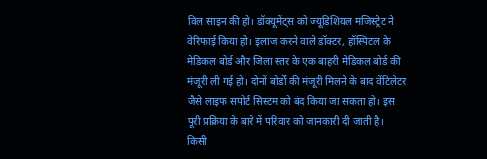विल साइन की हो। डॉक्यूमेंट्स को ज्यूडिशियल मजिस्ट्रेट ने वेरिफाई किया हो। इलाज करने वाले डॉक्टर, हॉस्पिटल के मेडिकल बोर्ड और जिला स्तर के एक बाहरी मेडिकल बोर्ड की मंजूरी ली गई हो। दोनों बोर्डों की मंजूरी मिलने के बाद वेंटिलेटर जैसे लाइफ सपोर्ट सिस्टम को बंद किया जा सकता हो। इस पूरी प्रक्रिया के बारे में परिवार को जानकारी दी जाती है। किसी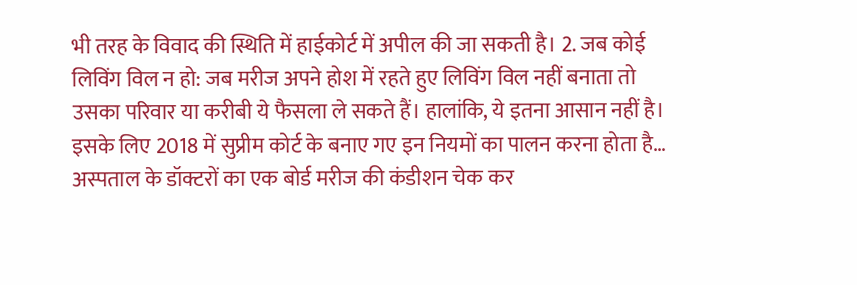भी तरह के विवाद की स्थिति में हाईकोर्ट में अपील की जा सकती है। 2. जब कोई लिविंग विल न हो: जब मरीज अपने होश में रहते हुए लिविंग विल नहीं बनाता तो उसका परिवार या करीबी ये फैसला ले सकते हैं। हालांकि, ये इतना आसान नहीं है। इसके लिए 2018 में सुप्रीम कोर्ट के बनाए गए इन नियमों का पालन करना होता है… अस्पताल के डॉक्टरों का एक बोर्ड मरीज की कंडीशन चेक कर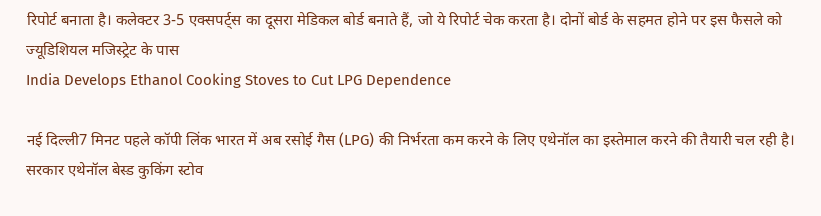रिपोर्ट बनाता है। कलेक्टर 3-5 एक्सपर्ट्स का दूसरा मेडिकल बोर्ड बनाते हैं, जो ये रिपोर्ट चेक करता है। दोनों बोर्ड के सहमत होने पर इस फैसले को ज्यूडिशियल मजिस्ट्रेट के पास
India Develops Ethanol Cooking Stoves to Cut LPG Dependence

नई दिल्ली7 मिनट पहले कॉपी लिंक भारत में अब रसोई गैस (LPG) की निर्भरता कम करने के लिए एथेनॉल का इस्तेमाल करने की तैयारी चल रही है। सरकार एथेनॉल बेस्ड कुकिंग स्टोव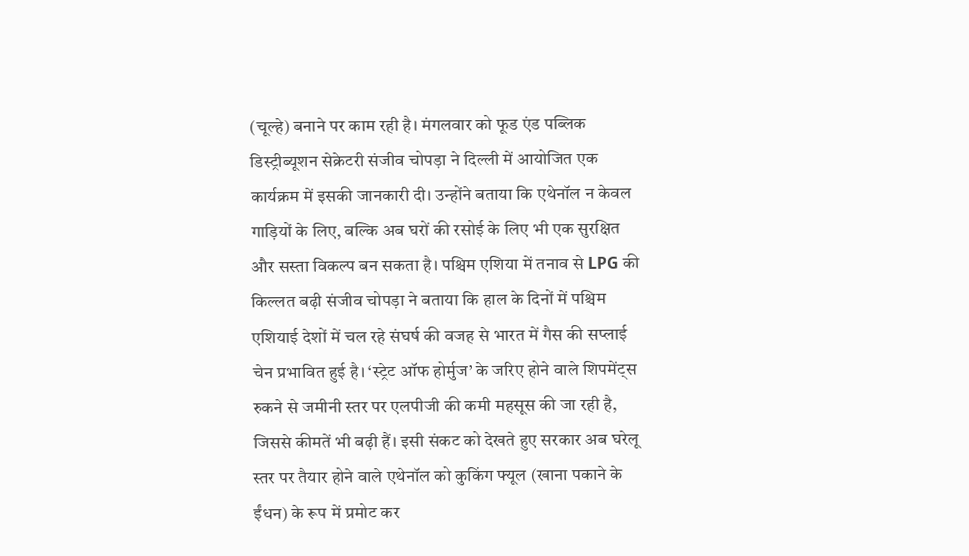(चूल्हे) बनाने पर काम रही है। मंगलवार को फूड एंड पब्लिक डिस्ट्रीब्यूशन सेक्रेटरी संजीव चोपड़ा ने दिल्ली में आयोजित एक कार्यक्रम में इसकी जानकारी दी। उन्होंने बताया कि एथेनॉल न केवल गाड़ियों के लिए, बल्कि अब घरों की रसोई के लिए भी एक सुरक्षित और सस्ता विकल्प बन सकता है। पश्चिम एशिया में तनाव से LPG की किल्लत बढ़ी संजीव चोपड़ा ने बताया कि हाल के दिनों में पश्चिम एशियाई देशों में चल रहे संघर्ष की वजह से भारत में गैस की सप्लाई चेन प्रभावित हुई है। ‘स्ट्रेट ऑफ होर्मुज’ के जरिए होने वाले शिपमेंट्स रुकने से जमीनी स्तर पर एलपीजी की कमी महसूस की जा रही है, जिससे कीमतें भी बढ़ी हैं। इसी संकट को देखते हुए सरकार अब घरेलू स्तर पर तैयार होने वाले एथेनॉल को कुकिंग फ्यूल (खाना पकाने के ईंधन) के रूप में प्रमोट कर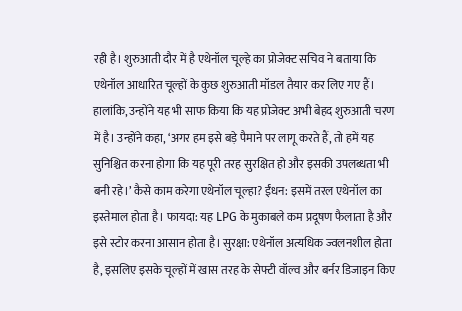रही है। शुरुआती दौर में है एथेनॉल चूल्हे का प्रोजेक्ट सचिव ने बताया कि एथेनॉल आधारित चूल्हों के कुछ शुरुआती मॉडल तैयार कर लिए गए हैं। हालांकि, उन्होंने यह भी साफ किया कि यह प्रोजेक्ट अभी बेहद शुरुआती चरण में है। उन्होंने कहा, ‘अगर हम इसे बड़े पैमाने पर लागू करते हैं, तो हमें यह सुनिश्चित करना होगा कि यह पूरी तरह सुरक्षित हो और इसकी उपलब्धता भी बनी रहे।’ कैसे काम करेगा एथेनॉल चूल्हा? ईंधन: इसमें तरल एथेनॉल का इस्तेमाल होता है। फायदा: यह LPG के मुकाबले कम प्रदूषण फैलाता है और इसे स्टोर करना आसान होता है। सुरक्षा: एथेनॉल अत्यधिक ज्वलनशील होता है, इसलिए इसके चूल्हों में खास तरह के सेफ्टी वॉल्व और बर्नर डिजाइन किए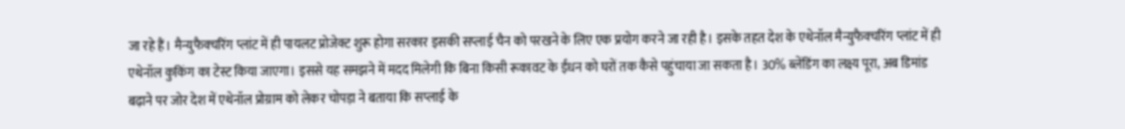जा रहे हैं। मैन्युफैक्चरिंग प्लांट में ही पायलट प्रोजेक्ट शुरू होगा सरकार इसकी सप्लाई चैन को परखने के लिए एक प्रयोग करने जा रही है। इसके तहत देश के एथेनॉल मैन्युफैक्चरिंग प्लांट में ही एथेनॉल कुकिंग का टेस्ट किया जाएगा। इससे यह समझने में मदद मिलेगी कि बिना किसी रूकावट के ईंधन को घरों तक कैसे पहुंचाया जा सकता है। 30% ब्लेंडिंग का लक्ष्य पूरा, अब डिमांड बढ़ाने पर जोर देश में एथेनॉल प्रोग्राम को लेकर चोपड़ा ने बताया कि सप्लाई के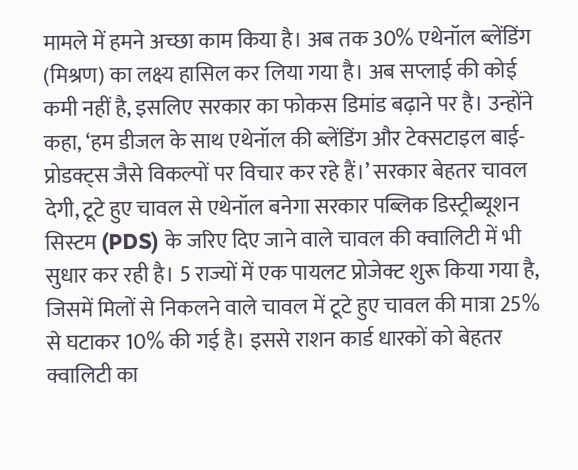मामले में हमने अच्छा काम किया है। अब तक 30% एथेनॉल ब्लेंडिंग (मिश्रण) का लक्ष्य हासिल कर लिया गया है। अब सप्लाई की कोई कमी नहीं है, इसलिए सरकार का फोकस डिमांड बढ़ाने पर है। उन्होंने कहा, ‘हम डीजल के साथ एथेनॉल की ब्लेंडिंग और टेक्सटाइल बाई-प्रोडक्ट्स जैसे विकल्पों पर विचार कर रहे हैं।’ सरकार बेहतर चावल देगी, टूटे हुए चावल से एथेनॉल बनेगा सरकार पब्लिक डिस्ट्रीब्यूशन सिस्टम (PDS) के जरिए दिए जाने वाले चावल की क्वालिटी में भी सुधार कर रही है। 5 राज्यों में एक पायलट प्रोजेक्ट शुरू किया गया है, जिसमें मिलों से निकलने वाले चावल में टूटे हुए चावल की मात्रा 25% से घटाकर 10% की गई है। इससे राशन कार्ड धारकों को बेहतर क्वालिटी का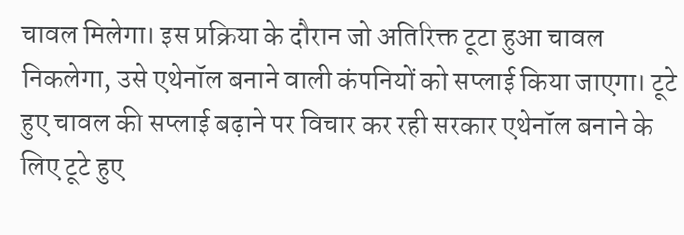चावल मिलेगा। इस प्रक्रिया के दौरान जो अतिरिक्त टूटा हुआ चावल निकलेगा, उसे एथेनॉल बनाने वाली कंपनियों को सप्लाई किया जाएगा। टूटे हुए चावल की सप्लाई बढ़ाने पर विचार कर रही सरकार एथेनॉल बनाने के लिए टूटे हुए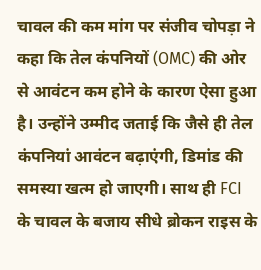चावल की कम मांग पर संजीव चोपड़ा ने कहा कि तेल कंपनियों (OMC) की ओर से आवंटन कम होने के कारण ऐसा हुआ है। उन्होंने उम्मीद जताई कि जैसे ही तेल कंपनियां आवंटन बढ़ाएंगी, डिमांड की समस्या खत्म हो जाएगी। साथ ही FCI के चावल के बजाय सीधे ब्रोकन राइस के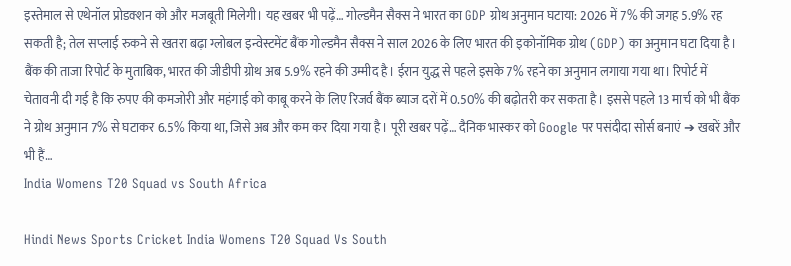इस्तेमाल से एथेनॉल प्रोडक्शन को और मजबूती मिलेगी। यह खबर भी पढ़ें… गोल्डमैन सैक्स ने भारत का GDP ग्रोथ अनुमान घटाया: 2026 में 7% की जगह 5.9% रह सकती है; तेल सप्लाई रुकने से खतरा बढ़ा ग्लोबल इन्वेस्टमेंट बैंक गोल्डमैन सैक्स ने साल 2026 के लिए भारत की इकोनॉमिक ग्रोथ (GDP) का अनुमान घटा दिया है। बैंक की ताजा रिपोर्ट के मुताबिक, भारत की जीडीपी ग्रोथ अब 5.9% रहने की उम्मीद है। ईरान युद्ध से पहले इसके 7% रहने का अनुमान लगाया गया था। रिपोर्ट में चेतावनी दी गई है कि रुपए की कमजोरी और महंगाई को काबू करने के लिए रिजर्व बैंक ब्याज दरों में 0.50% की बढ़ोतरी कर सकता है। इससे पहले 13 मार्च को भी बैंक ने ग्रोथ अनुमान 7% से घटाकर 6.5% किया था, जिसे अब और कम कर दिया गया है। पूरी खबर पढ़ें… दैनिक भास्कर को Google पर पसंदीदा सोर्स बनाएं ➔ खबरें और भी हैं…
India Womens T20 Squad vs South Africa

Hindi News Sports Cricket India Womens T20 Squad Vs South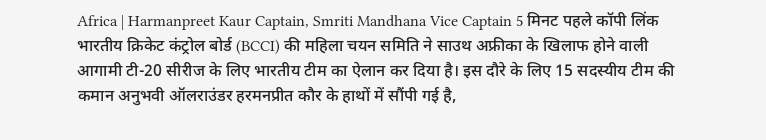Africa | Harmanpreet Kaur Captain, Smriti Mandhana Vice Captain 5 मिनट पहले कॉपी लिंक भारतीय क्रिकेट कंट्रोल बोर्ड (BCCI) की महिला चयन समिति ने साउथ अफ्रीका के खिलाफ होने वाली आगामी टी-20 सीरीज के लिए भारतीय टीम का ऐलान कर दिया है। इस दौरे के लिए 15 सदस्यीय टीम की कमान अनुभवी ऑलराउंडर हरमनप्रीत कौर के हाथों में सौंपी गई है,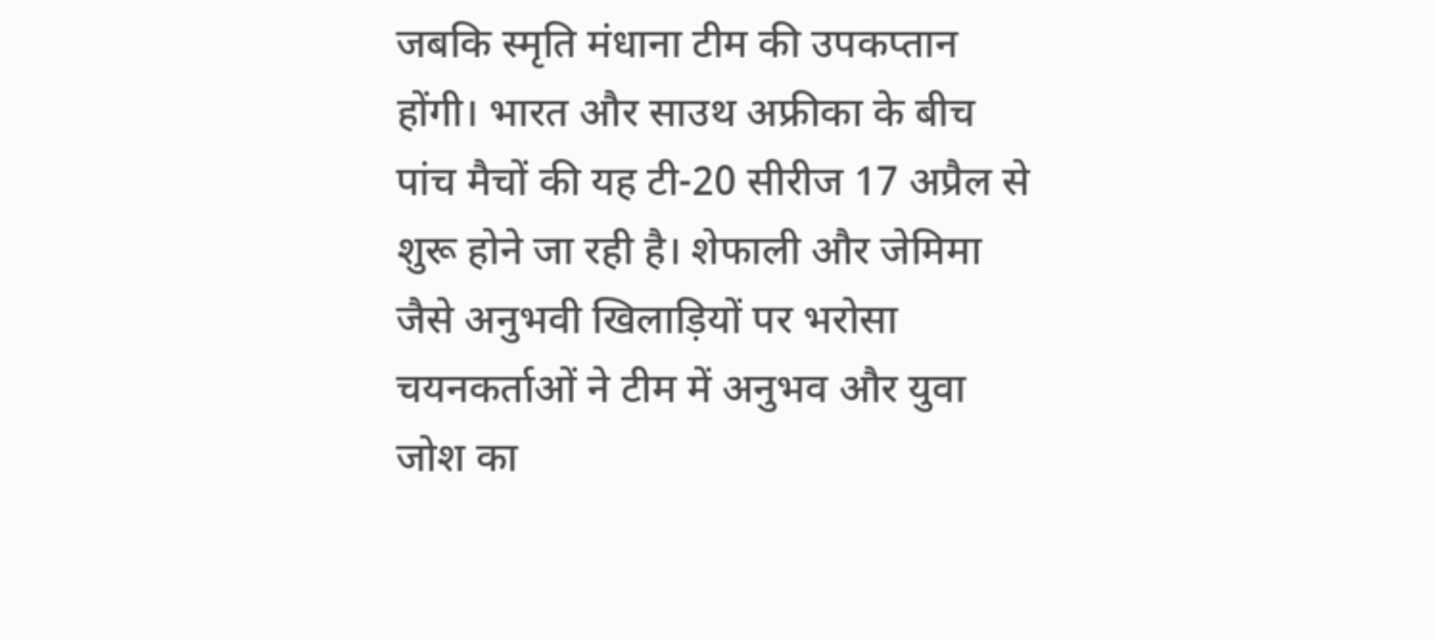जबकि स्मृति मंधाना टीम की उपकप्तान होंगी। भारत और साउथ अफ्रीका के बीच पांच मैचों की यह टी-20 सीरीज 17 अप्रैल से शुरू होने जा रही है। शेफाली और जेमिमा जैसे अनुभवी खिलाड़ियों पर भरोसा चयनकर्ताओं ने टीम में अनुभव और युवा जोश का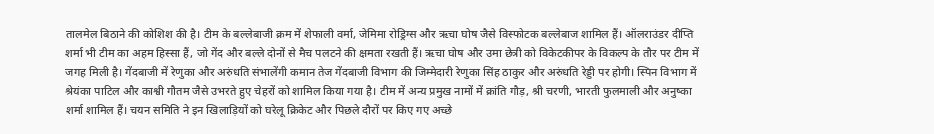तालमेल बिठाने की कोशिश की है। टीम के बल्लेबाजी क्रम में शेफाली वर्मा, जेमिमा रोड्रिग्स और ऋचा घोष जैसे विस्फोटक बल्लेबाज शामिल हैं। ऑलराउंडर दीप्ति शर्मा भी टीम का अहम हिस्सा हैं, जो गेंद और बल्ले दोनों से मैच पलटने की क्षमता रखती हैं। ऋचा घोष और उमा छेत्री को विकेटकीपर के विकल्प के तौर पर टीम में जगह मिली है। गेंदबाजी में रेणुका और अरुंधति संभालेंगी कमान तेज गेंदबाजी विभाग की जिम्मेदारी रेणुका सिंह ठाकुर और अरुंधति रेड्डी पर होगी। स्पिन विभाग में श्रेयंका पाटिल और काश्वी गौतम जैसे उभरते हुए चेहरों को शामिल किया गया है। टीम में अन्य प्रमुख नामों में क्रांति गौड़, श्री चरणी, भारती फुलमाली और अनुष्का शर्मा शामिल हैं। चयन समिति ने इन खिलाड़ियों को घरेलू क्रिकेट और पिछले दौरों पर किए गए अच्छे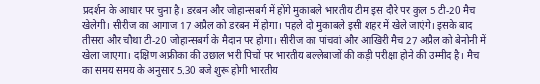प्रदर्शन के आधार पर चुना है। डरबन और जोहान्सबर्ग में होंगे मुकाबले भारतीय टीम इस दौरे पर कुल 5 टी-20 मैच खेलेगी। सीरीज का आगाज 17 अप्रैल को डरबन में होगा। पहले दो मुकाबले इसी शहर में खेले जाएंगे। इसके बाद तीसरा और चौथा टी-20 जोहान्सबर्ग के मैदान पर होगा। सीरीज का पांचवां और आखिरी मैच 27 अप्रैल को बेनोनी में खेला जाएगा। दक्षिण अफ्रीका की उछाल भरी पिचों पर भारतीय बल्लेबाजों की कड़ी परीक्षा होने की उम्मीद है। मैच का समय समय के अनुसार 5.30 बजे शुरू होगी भारतीय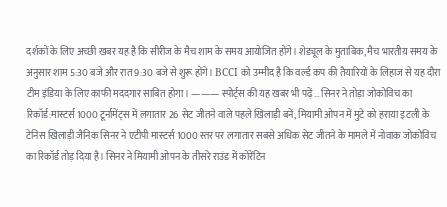दर्शकों के लिए अच्छी खबर यह है कि सीरीज के मैच शाम के समय आयोजित होंगे। शेड्यूल के मुताबिक, मैच भारतीय समय के अनुसार शाम 5:30 बजे और रात 9:30 बजे से शुरू होंगे। BCCI को उम्मीद है कि वर्ल्ड कप की तैयारियों के लिहाज से यह दौरा टीम इंडिया के लिए काफी मददगार साबित होगा। ——— स्पोर्ट्स की यह खबर भी पढ़ें… सिनर ने तोड़ा जोकोविच का रिकॉर्ड:मास्टर्स 1000 टूर्नामेंट्स में लगातार 26 सेट जीतने वाले पहले खिलाड़ी बनें, मियामी ओपन में मुटे को हराया इटली के टेनिस खिलाड़ी जैनिक सिनर ने एटीपी मास्टर्स 1000 स्तर पर लगातार सबसे अधिक सेट जीतने के मामले में नोवाक जोकोविच का रिकॉर्ड तोड़ दिया है। सिनर ने मियामी ओपन के तीसरे राउंड में कोरेंटिन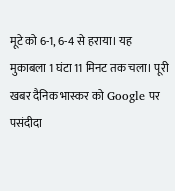मूटे को 6-1, 6-4 से हराया। यह मुकाबला 1 घंटा 11 मिनट तक चला। पूरी खबर दैनिक भास्कर को Google पर पसंदीदा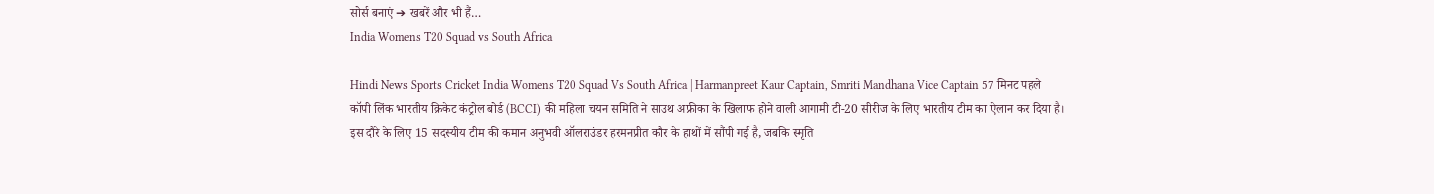सोर्स बनाएं ➔ खबरें और भी हैं…
India Womens T20 Squad vs South Africa

Hindi News Sports Cricket India Womens T20 Squad Vs South Africa | Harmanpreet Kaur Captain, Smriti Mandhana Vice Captain 57 मिनट पहले कॉपी लिंक भारतीय क्रिकेट कंट्रोल बोर्ड (BCCI) की महिला चयन समिति ने साउथ अफ्रीका के खिलाफ होने वाली आगामी टी-20 सीरीज के लिए भारतीय टीम का ऐलान कर दिया है। इस दौरे के लिए 15 सदस्यीय टीम की कमान अनुभवी ऑलराउंडर हरमनप्रीत कौर के हाथों में सौंपी गई है, जबकि स्मृति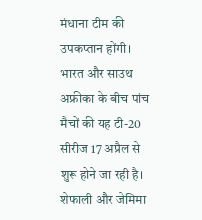मंधाना टीम की उपकप्तान होंगी। भारत और साउथ अफ्रीका के बीच पांच मैचों की यह टी-20 सीरीज 17 अप्रैल से शुरू होने जा रही है। शेफाली और जेमिमा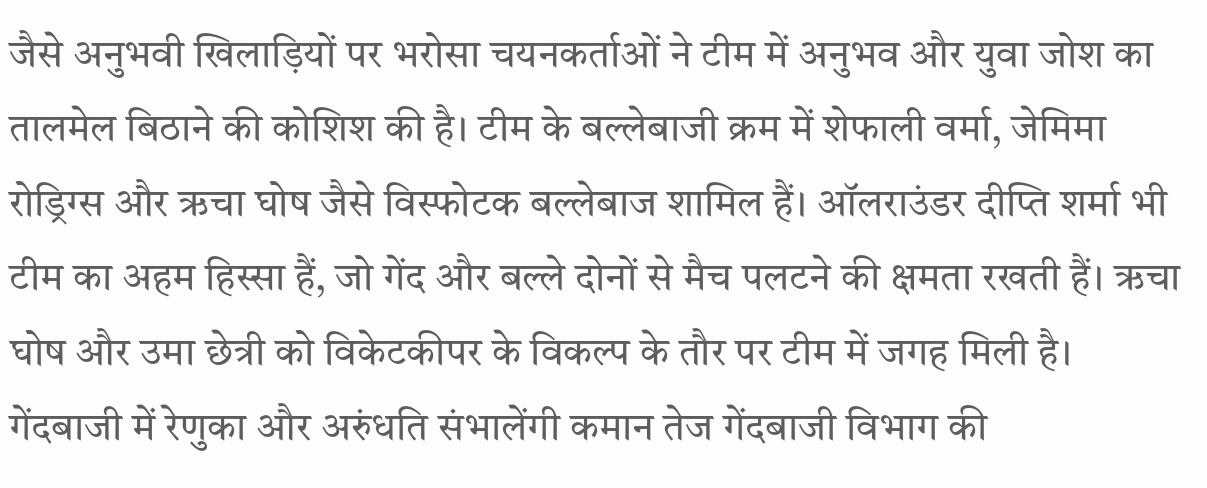जैसे अनुभवी खिलाड़ियों पर भरोसा चयनकर्ताओं ने टीम में अनुभव और युवा जोश का तालमेल बिठाने की कोशिश की है। टीम के बल्लेबाजी क्रम में शेफाली वर्मा, जेमिमा रोड्रिग्स और ऋचा घोष जैसे विस्फोटक बल्लेबाज शामिल हैं। ऑलराउंडर दीप्ति शर्मा भी टीम का अहम हिस्सा हैं, जो गेंद और बल्ले दोनों से मैच पलटने की क्षमता रखती हैं। ऋचा घोष और उमा छेत्री को विकेटकीपर के विकल्प के तौर पर टीम में जगह मिली है। गेंदबाजी में रेणुका और अरुंधति संभालेंगी कमान तेज गेंदबाजी विभाग की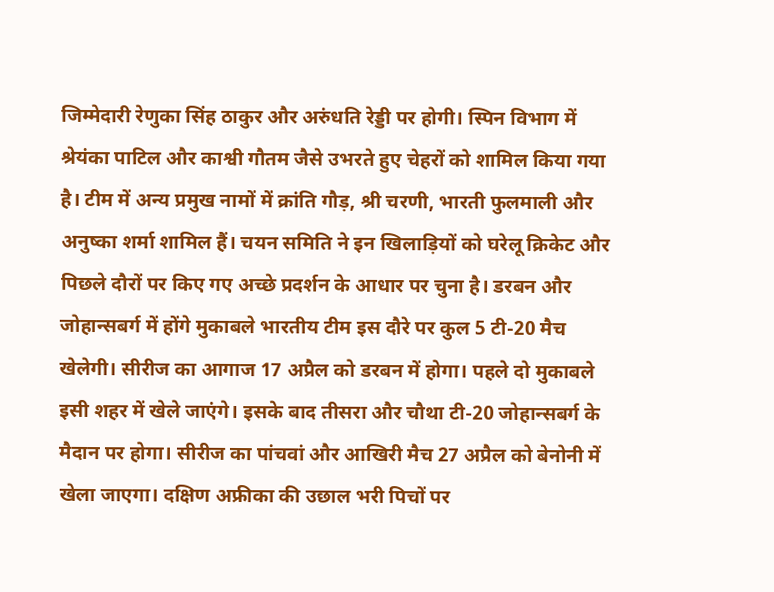जिम्मेदारी रेणुका सिंह ठाकुर और अरुंधति रेड्डी पर होगी। स्पिन विभाग में श्रेयंका पाटिल और काश्वी गौतम जैसे उभरते हुए चेहरों को शामिल किया गया है। टीम में अन्य प्रमुख नामों में क्रांति गौड़, श्री चरणी, भारती फुलमाली और अनुष्का शर्मा शामिल हैं। चयन समिति ने इन खिलाड़ियों को घरेलू क्रिकेट और पिछले दौरों पर किए गए अच्छे प्रदर्शन के आधार पर चुना है। डरबन और जोहान्सबर्ग में होंगे मुकाबले भारतीय टीम इस दौरे पर कुल 5 टी-20 मैच खेलेगी। सीरीज का आगाज 17 अप्रैल को डरबन में होगा। पहले दो मुकाबले इसी शहर में खेले जाएंगे। इसके बाद तीसरा और चौथा टी-20 जोहान्सबर्ग के मैदान पर होगा। सीरीज का पांचवां और आखिरी मैच 27 अप्रैल को बेनोनी में खेला जाएगा। दक्षिण अफ्रीका की उछाल भरी पिचों पर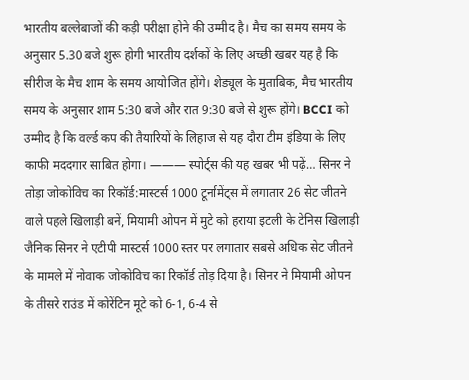भारतीय बल्लेबाजों की कड़ी परीक्षा होने की उम्मीद है। मैच का समय समय के अनुसार 5.30 बजे शुरू होगी भारतीय दर्शकों के लिए अच्छी खबर यह है कि सीरीज के मैच शाम के समय आयोजित होंगे। शेड्यूल के मुताबिक, मैच भारतीय समय के अनुसार शाम 5:30 बजे और रात 9:30 बजे से शुरू होंगे। BCCI को उम्मीद है कि वर्ल्ड कप की तैयारियों के लिहाज से यह दौरा टीम इंडिया के लिए काफी मददगार साबित होगा। ——— स्पोर्ट्स की यह खबर भी पढ़ें… सिनर ने तोड़ा जोकोविच का रिकॉर्ड:मास्टर्स 1000 टूर्नामेंट्स में लगातार 26 सेट जीतने वाले पहले खिलाड़ी बनें, मियामी ओपन में मुटे को हराया इटली के टेनिस खिलाड़ी जैनिक सिनर ने एटीपी मास्टर्स 1000 स्तर पर लगातार सबसे अधिक सेट जीतने के मामले में नोवाक जोकोविच का रिकॉर्ड तोड़ दिया है। सिनर ने मियामी ओपन के तीसरे राउंड में कोरेंटिन मूटे को 6-1, 6-4 से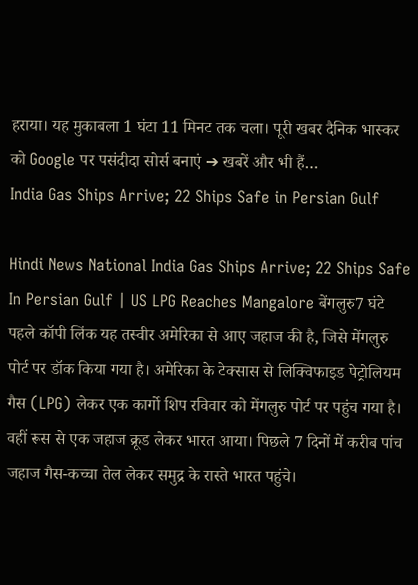हराया। यह मुकाबला 1 घंटा 11 मिनट तक चला। पूरी खबर दैनिक भास्कर को Google पर पसंदीदा सोर्स बनाएं ➔ खबरें और भी हैं…
India Gas Ships Arrive; 22 Ships Safe in Persian Gulf

Hindi News National India Gas Ships Arrive; 22 Ships Safe In Persian Gulf | US LPG Reaches Mangalore बेंगलुरु7 घंटे पहले कॉपी लिंक यह तस्वीर अमेरिका से आए जहाज की है, जिसे मेंगलुरु पोर्ट पर डॉक किया गया है। अमेरिका के टेक्सास से लिक्विफाइड पेट्रोलियम गैस (LPG) लेकर एक कार्गो शिप रविवार को मेंगलुरु पोर्ट पर पहुंच गया है। वहीं रूस से एक जहाज क्रूड लेकर भारत आया। पिछले 7 दिनों में करीब पांच जहाज गैस-कच्चा तेल लेकर समुद्र के रास्ते भारत पहुंचे।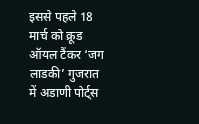इससे पहले 18 मार्च को क्रूड ऑयल टैंकर ‘जग लाडकी’ गुजरात में अडाणी पोर्ट्स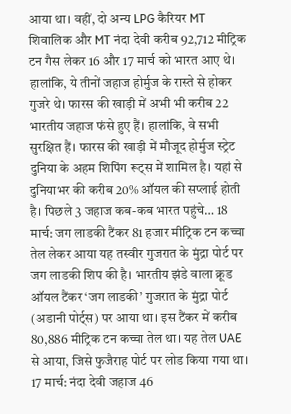आया था। वहीं, दो अन्य LPG कैरियर MT शिवालिक और MT नंदा देवी करीब 92,712 मीट्रिक टन गैस लेकर 16 और 17 मार्च को भारत आए थे। हालांकि, ये तीनों जहाज होर्मुज के रास्ते से होकर गुजरे थे। फारस की खाड़ी में अभी भी करीब 22 भारतीय जहाज फंसे हुए हैं। हालांकि, वे सभी सुरक्षित हैं। फारस की खाड़ी में मौजूद होर्मुज स्ट्रेट दुनिया के अहम शिपिंग रूट्स में शामिल है। यहां से दुनियाभर की करीब 20% ऑयल की सप्लाई होती है। पिछले 3 जहाज कब-कब भारत पहुंचे… 18 मार्च: जग लाडकी टैंकर 81 हजार मीट्रिक टन कच्चा तेल लेकर आया यह तस्वीर गुजरात के मुंद्रा पोर्ट पर जग लाडकी शिप की है। भारतीय झंडे वाला क्रूड ऑयल टैंकर ‘जग लाडकी’ गुजरात के मुंद्रा पोर्ट (अडानी पोर्ट्स) पर आया था। इस टैंकर में करीब 80,886 मीट्रिक टन कच्चा तेल था। यह तेल UAE से आया, जिसे फुजैराह पोर्ट पर लोड किया गया था। 17 मार्च: नंदा देवी जहाज 46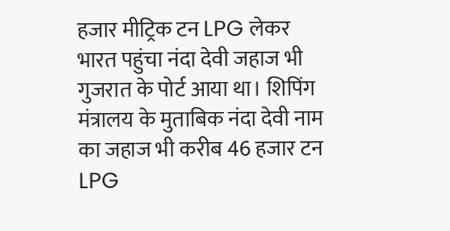हजार मीट्रिक टन LPG लेकर भारत पहुंचा नंदा देवी जहाज भी गुजरात के पोर्ट आया था। शिपिंग मंत्रालय के मुताबिक नंदा देवी नाम का जहाज भी करीब 46 हजार टन LPG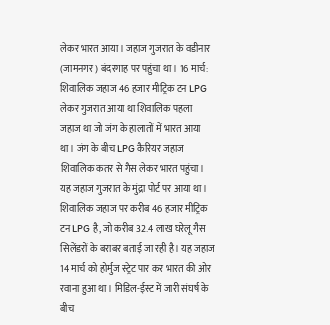लेकर भारत आया। जहाज गुजरात के वडीनार (जामनगर) बंदरगाह पर पहुंचा था। 16 मार्च: शिवालिक जहाज 46 हजार मीट्रिक टन LPG लेकर गुजरात आया था शिवालिक पहला जहाज था जो जंग के हालातों में भारत आया था। जंग के बीच LPG कैरियर जहाज शिवालिक कतर से गैस लेकर भारत पहुंचा। यह जहाज गुजरात के मुंद्रा पोर्ट पर आया था। शिवालिक जहाज पर करीब 46 हजार मीट्रिक टन LPG है, जो करीब 32.4 लाख घरेलू गैस सिलेंडरों के बराबर बताई जा रही है। यह जहाज 14 मार्च को होर्मुज स्ट्रेट पार कर भारत की ओर रवाना हुआ था। मिडिल-ईस्ट में जारी संघर्ष के बीच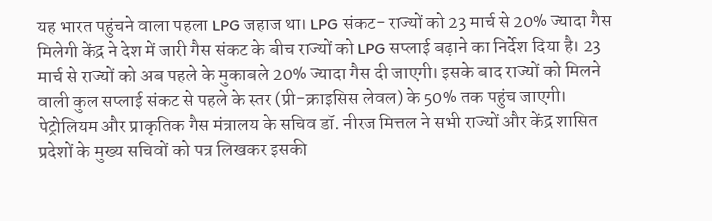यह भारत पहुंचने वाला पहला LPG जहाज था। LPG संकट- राज्यों को 23 मार्च से 20% ज्यादा गैस मिलेगी केंद्र ने देश में जारी गैस संकट के बीच राज्यों को LPG सप्लाई बढ़ाने का निर्देश दिया है। 23 मार्च से राज्यों को अब पहले के मुकाबले 20% ज्यादा गैस दी जाएगी। इसके बाद राज्यों को मिलने वाली कुल सप्लाई संकट से पहले के स्तर (प्री-क्राइसिस लेवल) के 50% तक पहुंच जाएगी। पेट्रोलियम और प्राकृतिक गैस मंत्रालय के सचिव डॉ. नीरज मित्तल ने सभी राज्यों और केंद्र शासित प्रदेशों के मुख्य सचिवों को पत्र लिखकर इसकी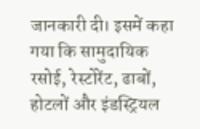जानकारी दी। इसमें कहा गया कि सामुदायिक रसोई, रेस्टोरेंट, ढाबों, होटलों और इंडस्ट्रियल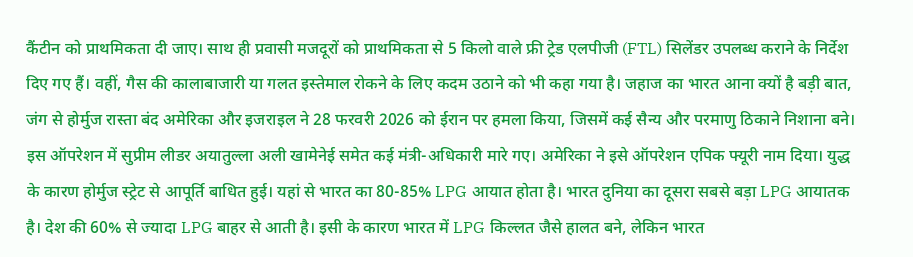कैंटीन को प्राथमिकता दी जाए। साथ ही प्रवासी मजदूरों को प्राथमिकता से 5 किलो वाले फ्री ट्रेड एलपीजी (FTL) सिलेंडर उपलब्ध कराने के निर्देश दिए गए हैं। वहीं, गैस की कालाबाजारी या गलत इस्तेमाल रोकने के लिए कदम उठाने को भी कहा गया है। जहाज का भारत आना क्यों है बड़ी बात, जंग से होर्मुज रास्ता बंद अमेरिका और इजराइल ने 28 फरवरी 2026 को ईरान पर हमला किया, जिसमें कई सैन्य और परमाणु ठिकाने निशाना बने। इस ऑपरेशन में सुप्रीम लीडर अयातुल्ला अली खामेनेई समेत कई मंत्री-अधिकारी मारे गए। अमेरिका ने इसे ऑपरेशन एपिक फ्यूरी नाम दिया। युद्ध के कारण होर्मुज स्ट्रेट से आपूर्ति बाधित हुई। यहां से भारत का 80-85% LPG आयात होता है। भारत दुनिया का दूसरा सबसे बड़ा LPG आयातक है। देश की 60% से ज्यादा LPG बाहर से आती है। इसी के कारण भारत में LPG किल्लत जैसे हालत बने, लेकिन भारत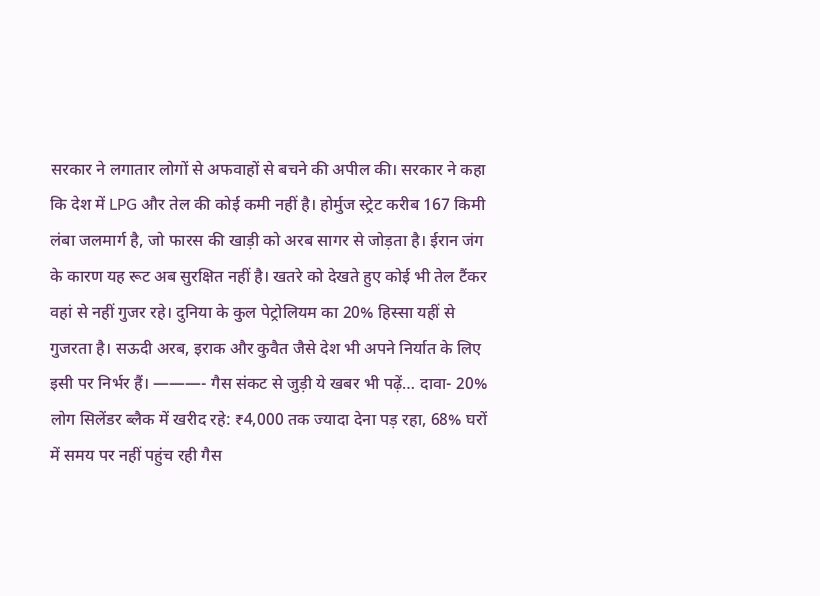सरकार ने लगातार लोगों से अफवाहों से बचने की अपील की। सरकार ने कहा कि देश में LPG और तेल की कोई कमी नहीं है। होर्मुज स्ट्रेट करीब 167 किमी लंबा जलमार्ग है, जो फारस की खाड़ी को अरब सागर से जोड़ता है। ईरान जंग के कारण यह रूट अब सुरक्षित नहीं है। खतरे को देखते हुए कोई भी तेल टैंकर वहां से नहीं गुजर रहे। दुनिया के कुल पेट्रोलियम का 20% हिस्सा यहीं से गुजरता है। सऊदी अरब, इराक और कुवैत जैसे देश भी अपने निर्यात के लिए इसी पर निर्भर हैं। ———- गैस संकट से जुड़ी ये खबर भी पढ़ें… दावा- 20% लोग सिलेंडर ब्लैक में खरीद रहे: ₹4,000 तक ज्यादा देना पड़ रहा, 68% घरों में समय पर नहीं पहुंच रही गैस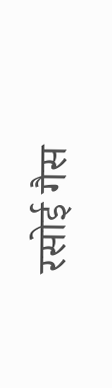रसोई गैस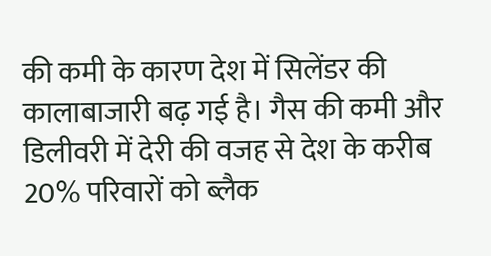की कमी के कारण देश में सिलेंडर की कालाबाजारी बढ़ गई है। गैस की कमी और डिलीवरी में देरी की वजह से देश के करीब 20% परिवारों को ब्लैक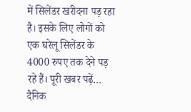में सिलेंडर खरीदना पड़ रहा है। इसके लिए लोगों को एक घरेलू सिलेंडर के 4000 रुपए तक देने पड़ रहे हैं। पूरी खबर पढ़ें… दैनिक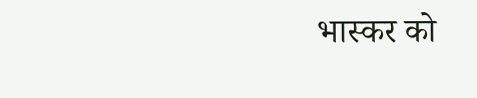भास्कर को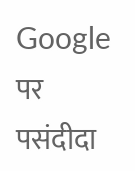Google पर पसंदीदा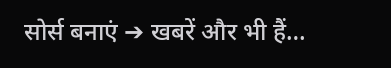सोर्स बनाएं ➔ खबरें और भी हैं…